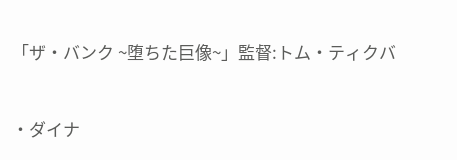「ザ・バンク ~堕ちた巨像~」監督:トム・ティクバ


・ダイナ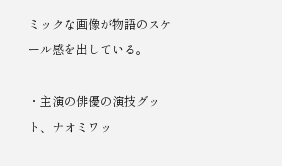ミックな画像が物語のスケール感を出している。

・主演の俳優の演技グット、ナオミワッ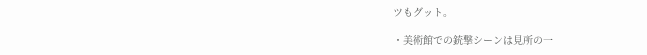ツもグット。

・美術館での銃撃シーンは見所の一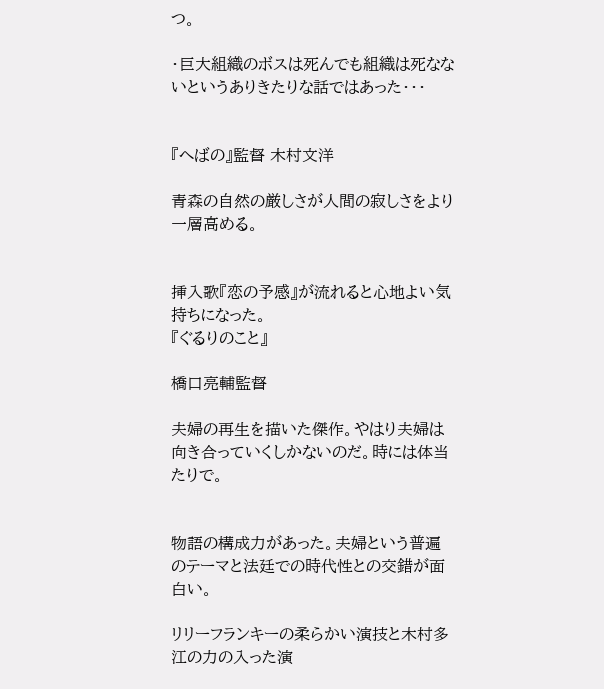つ。

・巨大組織のボスは死んでも組織は死なないというありきたりな話ではあった・・・


『へばの』監督 木村文洋

青森の自然の厳しさが人間の寂しさをより一層高める。


挿入歌『恋の予感』が流れると心地よい気持ちになった。
『ぐるりのこと』

橋口亮輔監督

夫婦の再生を描いた傑作。やはり夫婦は向き合っていくしかないのだ。時には体当たりで。


物語の構成力があった。夫婦という普遍のテーマと法廷での時代性との交錯が面白い。

リリーフランキーの柔らかい演技と木村多江の力の入った演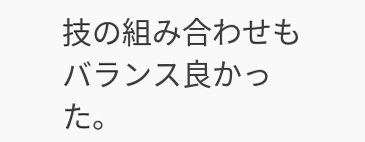技の組み合わせもバランス良かった。